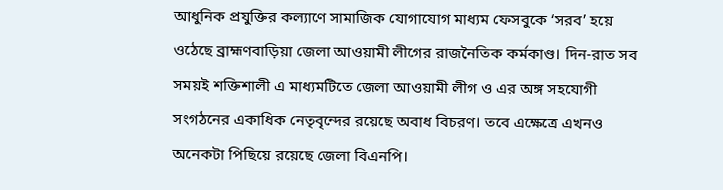আধুনিক প্রযুক্তির কল্যাণে সামাজিক যোগাযোগ মাধ্যম ফেসবুকে ‘সরব’ হয়ে ওঠেছে ব্রাহ্মণবাড়িয়া জেলা আওয়ামী লীগের রাজনৈতিক কর্মকাণ্ড। দিন-রাত সব সময়ই শক্তিশালী এ মাধ্যমটিতে জেলা আওয়ামী লীগ ও এর অঙ্গ সহযোগী সংগঠনের একাধিক নেতৃবৃন্দের রয়েছে অবাধ বিচরণ। তবে এক্ষেত্রে এখনও অনেকটা পিছিয়ে রয়েছে জেলা বিএনপি।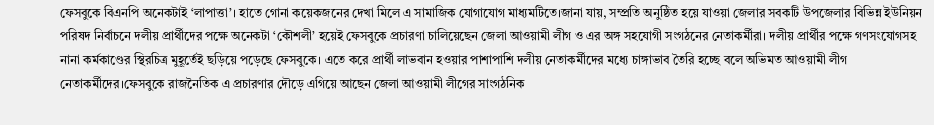ফেসবুকে বিএনপি অনেকটাই ‘লাপাত্তা’। হাতে গোনা কয়েকজনের দেখা মিলে এ সামাজিক যোগাযোগ মাধ্যমটিতে।জানা যায়, সম্প্রতি অনুষ্ঠিত হয়ে যাওয়া জেলার সবকটি উপজেলার বিভিন্ন ইউনিয়ন পরিষদ নির্বাচনে দলীয় প্রার্থীদের পক্ষে অনেকটা ‘কৌশলী’ হয়েই ফেসবুকে প্রচারণা চালিয়েছেন জেলা আওয়ামী লীগ ও এর অঙ্গ সহযোগী সংগঠনের নেতাকর্মীরা। দলীয় প্রার্থীর পক্ষে গণসংযোগসহ নানা কর্মকাণ্ডের স্থিরচিত্র মুহূর্তেই ছড়িয়ে পড়েছে ফেসবুকে। এতে করে প্রার্থী লাভবান হওয়ার পাশাপাশি দলীয় নেতাকর্মীদের মধ্যে চাঙ্গাভাব তৈরি হচ্ছে বলে অভিমত আওয়ামী লীগ নেতাকর্মীদের।ফেসবুকে রাজনৈতিক এ প্রচারণার দৌড়ে এগিয়ে আছেন জেলা আওয়ামী লীগের সাংগঠনিক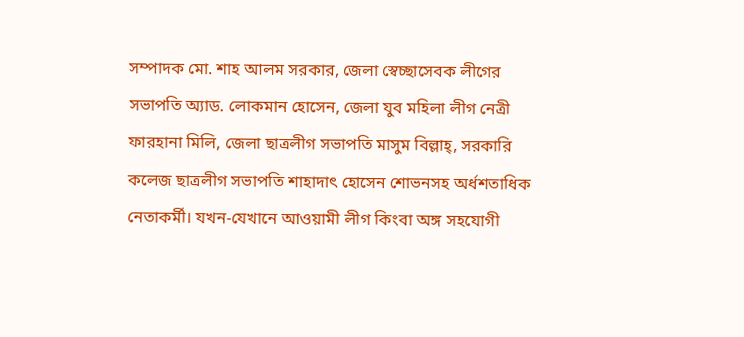সম্পাদক মো. শাহ আলম সরকার, জেলা স্বেচ্ছাসেবক লীগের সভাপতি অ্যাড. লোকমান হোসেন, জেলা যুব মহিলা লীগ নেত্রী ফারহানা মিলি, জেলা ছাত্রলীগ সভাপতি মাসুম বিল্লাহ্, সরকারি কলেজ ছাত্রলীগ সভাপতি শাহাদাৎ হোসেন শোভনসহ অর্ধশতাধিক নেতাকর্মী। যখন-যেখানে আওয়ামী লীগ কিংবা অঙ্গ সহযোগী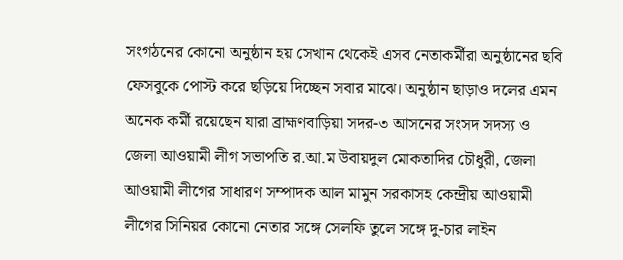সংগঠনের কোনো অনুষ্ঠান হয় সেখান থেকেই এসব নেতাকর্মীরা অনুষ্ঠানের ছবি ফেসবুকে পোস্ট করে ছড়িয়ে দিচ্ছেন সবার মাঝে। অনুষ্ঠান ছাড়াও দলের এমন অনেক কর্মী রয়েছেন যারা ব্রাহ্মণবাড়িয়া সদর-৩ আসনের সংসদ সদস্য ও জেলা আওয়ামী লীগ সভাপতি র.আ.ম উবায়দুল মোকতাদির চৌধুরী, জেলা আওয়ামী লীগের সাধারণ সম্পাদক আল মামুন সরকাসহ কেন্দ্রীয় আওয়ামী লীগের সিনিয়র কোনো নেতার সঙ্গে সেলফি তুলে সঙ্গে দু-চার লাইন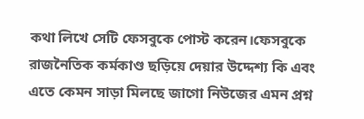কথা লিখে সেটি ফেসবুকে পোস্ট করেন।ফেসবুকে রাজনৈতিক কর্মকাণ্ড ছড়িয়ে দেয়ার উদ্দেশ্য কি এবং এতে কেমন সাড়া মিলছে জাগো নিউজের এমন প্রশ্ন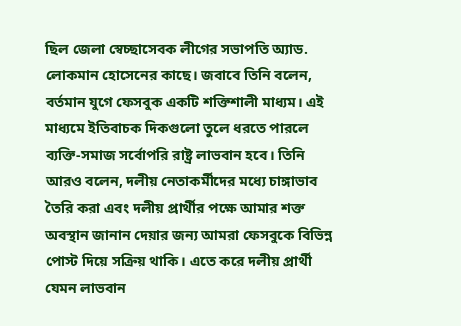ছিল জেলা স্বেচ্ছাসেবক লীগের সভাপতি অ্যাড. লোকমান হোসেনের কাছে। জবাবে তিনি বলেন, বর্তমান যুগে ফেসবুক একটি শক্তিশালী মাধ্যম। এই মাধ্যমে ইতিবাচক দিকগুলো তুলে ধরতে পারলে ব্যক্তি-সমাজ সর্বোপরি রাষ্ট্র লাভবান হবে। তিনি আরও বলেন, দলীয় নেতাকর্মীদের মধ্যে চাঙ্গাভাব তৈরি করা এবং দলীয় প্রার্থীর পক্ষে আমার শক্ত অবস্থান জানান দেয়ার জন্য আমরা ফেসবুকে বিভিন্ন পোস্ট দিয়ে সক্রিয় থাকি। এতে করে দলীয় প্রার্থী যেমন লাভবান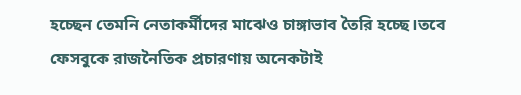হচ্ছেন তেমনি নেতাকর্মীদের মাঝেও চাঙ্গাভাব তৈরি হচ্ছে।তবে ফেসবুকে রাজনৈতিক প্রচারণায় অনেকটাই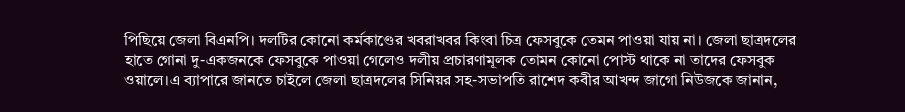পিছিয়ে জেলা বিএনপি। দলটির কোনো কর্মকাণ্ডের খবরাখবর কিংবা চিত্র ফেসবুকে তেমন পাওয়া যায় না। জেলা ছাত্রদলের হাতে গোনা দু-একজনকে ফেসবুকে পাওয়া গেলেও দলীয় প্রচারণামূলক তোমন কোনো পোস্ট থাকে না তাদের ফেসবুক ওয়ালে।এ ব্যাপারে জানতে চাইলে জেলা ছাত্রদলের সিনিয়র সহ-সভাপতি রাশেদ কবীর আখন্দ জাগো নিউজকে জানান,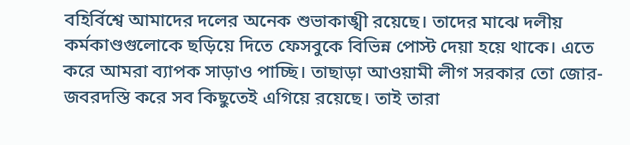বহির্বিশ্বে আমাদের দলের অনেক শুভাকাঙ্খী রয়েছে। তাদের মাঝে দলীয় কর্মকাণ্ডগুলোকে ছড়িয়ে দিতে ফেসবুকে বিভিন্ন পোস্ট দেয়া হয়ে থাকে। এতে করে আমরা ব্যাপক সাড়াও পাচ্ছি। তাছাড়া আওয়ামী লীগ সরকার তো জোর-জবরদস্তি করে সব কিছুতেই এগিয়ে রয়েছে। তাই তারা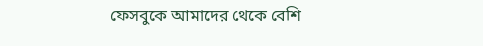ফেসবুকে আমাদের থেকে বেশি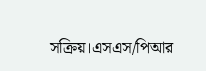সক্রিয়।এসএস/পিআর